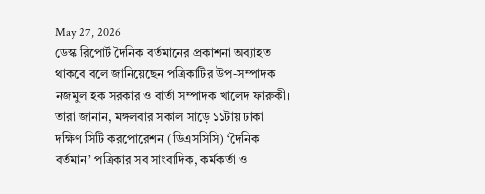May 27, 2026
ডেস্ক রিপোর্ট দৈনিক বর্তমানের প্রকাশনা অব্যাহত থাকবে বলে জানিয়েছেন পত্রিকাটির উপ-সম্পাদক নজমুল হক সরকার ও বার্তা সম্পাদক খালেদ ফারুকী।
তারা জানান, মঙ্গলবার সকাল সাড়ে ১১টায় ঢাকা দক্ষিণ সিটি করপোরেশন (ডিএসসিসি) ‘দৈনিক বর্তমান’ পত্রিকার সব সাংবাদিক, কর্মকর্তা ও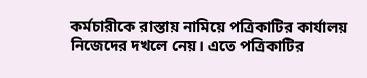কর্মচারীকে রাস্তায় নামিয়ে পত্রিকাটির কার্যালয় নিজেদের দখলে নেয়। এতে পত্রিকাটির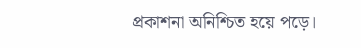প্রকাশনা অনিশ্চিত হয়ে পড়ে।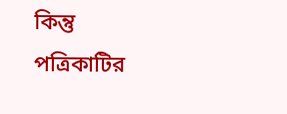কিন্তু পত্রিকাটির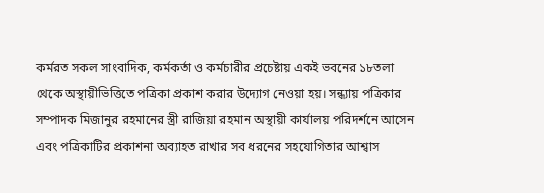কর্মরত সকল সাংবাদিক, কর্মকর্তা ও কর্মচারীর প্রচেষ্টায় একই ভবনের ১৮তলা থেকে অস্থায়ীভিত্তিতে পত্রিকা প্রকাশ করার উদ্যোগ নেওয়া হয়। সন্ধ্যায় পত্রিকার সম্পাদক মিজানুর রহমানের স্ত্রী রাজিয়া রহমান অস্থায়ী কার্যালয় পরিদর্শনে আসেন এবং পত্রিকাটির প্রকাশনা অব্যাহত রাখার সব ধরনের সহযোগিতার আশ্বাস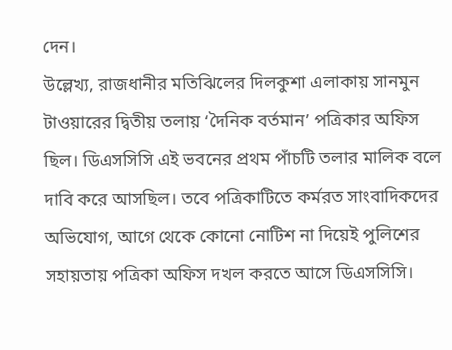দেন।
উল্লেখ্য, রাজধানীর মতিঝিলের দিলকুশা এলাকায় সানমুন টাওয়ারের দ্বিতীয় তলায় ‘দৈনিক বর্তমান’ পত্রিকার অফিস ছিল। ডিএসসিসি এই ভবনের প্রথম পাঁচটি তলার মালিক বলে দাবি করে আসছিল। তবে পত্রিকাটিতে কর্মরত সাংবাদিকদের অভিযোগ, আগে থেকে কোনো নোটিশ না দিয়েই পুলিশের সহায়তায় পত্রিকা অফিস দখল করতে আসে ডিএসসিসি।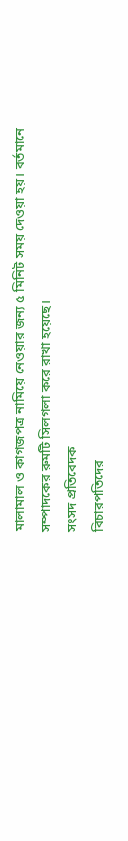মালামাল ও কাগজপত্র নামিয়ে নেওয়ার জন্য ৫ মিনিট সময় দেওয়া হয়। বর্তমানে সম্পাদকের রুমটি সিলগলা করে রাখা হয়েছে।
সংসদ প্রতিবেদক
বিচারপতিদের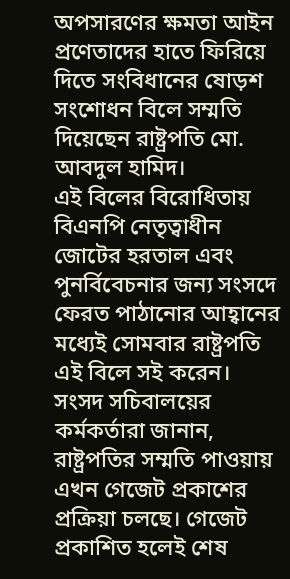অপসারণের ক্ষমতা আইন প্রণেতাদের হাতে ফিরিয়ে দিতে সংবিধানের ষোড়শ সংশোধন বিলে সম্মতি দিয়েছেন রাষ্ট্রপতি মো. আবদুল হামিদ।
এই বিলের বিরোধিতায় বিএনপি নেতৃত্বাধীন জোটের হরতাল এবং পুনর্বিবেচনার জন্য সংসদে ফেরত পাঠানোর আহ্বানের মধ্যেই সোমবার রাষ্ট্রপতি এই বিলে সই করেন।
সংসদ সচিবালয়ের কর্মকর্তারা জানান, রাষ্ট্রপতির সম্মতি পাওয়ায় এখন গেজেট প্রকাশের প্রক্রিয়া চলছে। গেজেট প্রকাশিত হলেই শেষ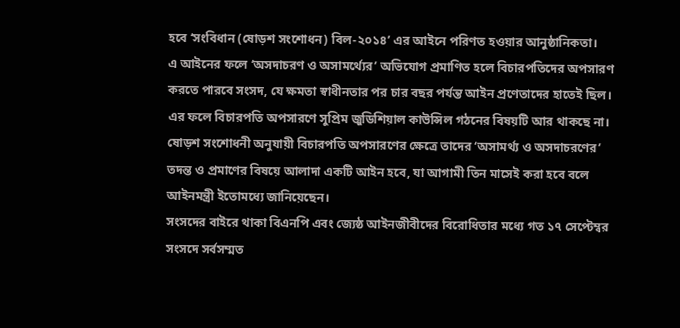হবে ‘সংবিধান (ষোড়শ সংশোধন) বিল-২০১৪’ এর আইনে পরিণত হওয়ার আনুষ্ঠানিকতা।
এ আইনের ফলে ‘অসদাচরণ ও অসামর্থ্যের’ অভিযোগ প্রমাণিত হলে বিচারপতিদের অপসারণ করতে পারবে সংসদ, যে ক্ষমতা স্বাধীনতার পর চার বছর পর্যন্ত আইন প্রণেতাদের হাতেই ছিল।
এর ফলে বিচারপতি অপসারণে সুপ্রিম জুডিশিয়াল কাউন্সিল গঠনের বিষয়টি আর থাকছে না।
ষোড়শ সংশোধনী অনুযায়ী বিচারপতি অপসারণের ক্ষেত্রে তাদের ‘অসামর্থ্য ও অসদাচরণের’ তদন্ত ও প্রমাণের বিষয়ে আলাদা একটি আইন হবে, যা আগামী তিন মাসেই করা হবে বলে আইনমন্ত্রী ইতোমধ্যে জানিয়েছেন।
সংসদের বাইরে থাকা বিএনপি এবং জ্যেষ্ঠ আইনজীবীদের বিরোধিতার মধ্যে গত ১৭ সেপ্টেম্বর সংসদে সর্বসম্মত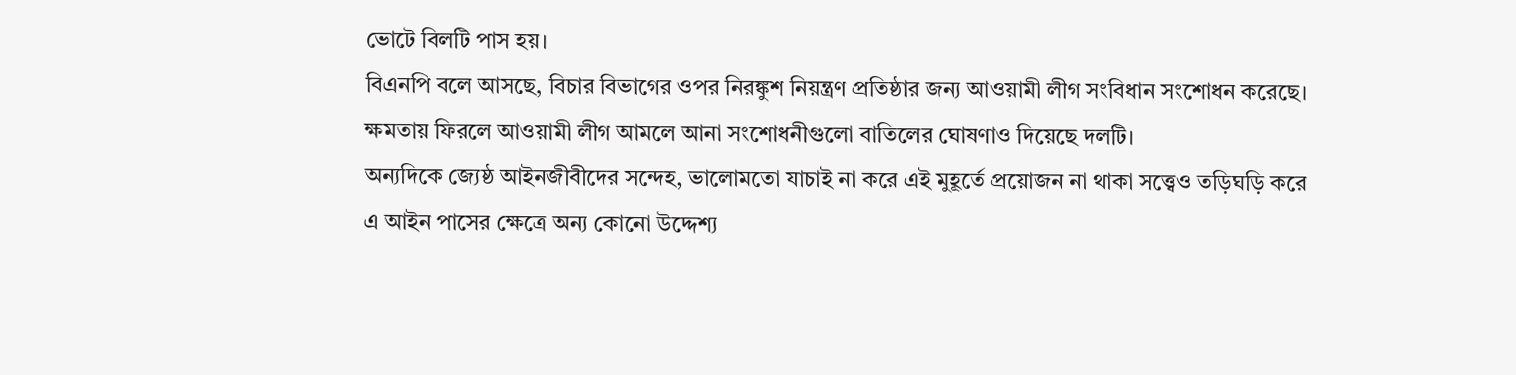ভোটে বিলটি পাস হয়।
বিএনপি বলে আসছে, বিচার বিভাগের ওপর নিরঙ্কুশ নিয়ন্ত্রণ প্রতিষ্ঠার জন্য আওয়ামী লীগ সংবিধান সংশোধন করেছে।
ক্ষমতায় ফিরলে আওয়ামী লীগ আমলে আনা সংশোধনীগুলো বাতিলের ঘোষণাও দিয়েছে দলটি।
অন্যদিকে জ্যেষ্ঠ আইনজীবীদের সন্দেহ, ভালোমতো যাচাই না করে এই মুহূর্তে প্রয়োজন না থাকা সত্ত্বেও তড়িঘড়ি করে এ আইন পাসের ক্ষেত্রে অন্য কোনো উদ্দেশ্য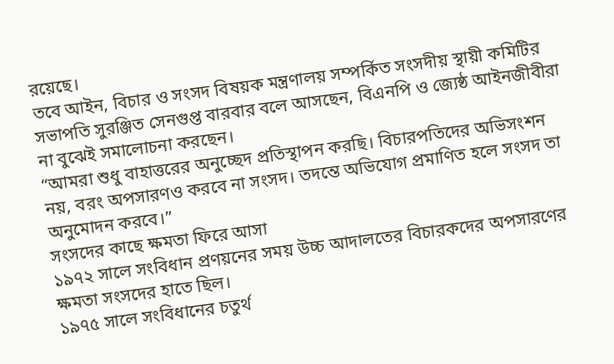রয়েছে।
তবে আইন, বিচার ও সংসদ বিষয়ক মন্ত্রণালয় সম্পর্কিত সংসদীয় স্থায়ী কমিটির সভাপতি সুরঞ্জিত সেনগুপ্ত বারবার বলে আসছেন, বিএনপি ও জ্যেষ্ঠ আইনজীবীরা না বুঝেই সমালোচনা করছেন।
“আমরা শুধু বাহাত্তরের অনুচ্ছেদ প্রতিস্থাপন করছি। বিচারপতিদের অভিসংশন নয়, বরং অপসারণও করবে না সংসদ। তদন্তে অভিযোগ প্রমাণিত হলে সংসদ তা অনুমোদন করবে।”
সংসদের কাছে ক্ষমতা ফিরে আসা
১৯৭২ সালে সংবিধান প্রণয়নের সময় উচ্চ আদালতের বিচারকদের অপসারণের ক্ষমতা সংসদের হাতে ছিল।
১৯৭৫ সালে সংবিধানের চতুর্থ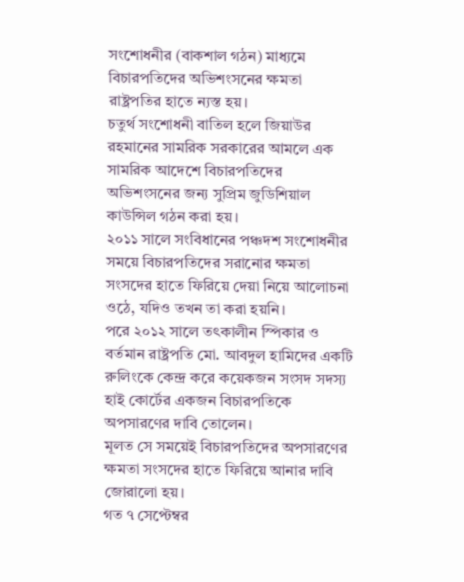সংশোধনীর (বাকশাল গঠন) মাধ্যমে বিচারপতিদের অভিশংসনের ক্ষমতা রাষ্ট্রপতির হাতে ন্যস্ত হয়।
চতুর্থ সংশোধনী বাতিল হলে জিয়াউর রহমানের সামরিক সরকারের আমলে এক সামরিক আদেশে বিচারপতিদের অভিশংসনের জন্য সুপ্রিম জুডিশিয়াল কাউন্সিল গঠন করা হয়।
২০১১ সালে সংবিধানের পঞ্চদশ সংশোধনীর সময়ে বিচারপতিদের সরানোর ক্ষমতা সংসদের হাতে ফিরিয়ে দেয়া নিয়ে আলোচনা ওঠে, যদিও তখন তা করা হয়নি।
পরে ২০১২ সালে তৎকালীন স্পিকার ও বর্তমান রাষ্ট্রপতি মো. আবদুল হামিদের একটি রুলিংকে কেন্দ্র করে কয়েকজন সংসদ সদস্য হাই কোর্টের একজন বিচারপতিকে অপসারণের দাবি তোলেন।
মূলত সে সময়েই বিচারপতিদের অপসারণের ক্ষমতা সংসদের হাতে ফিরিয়ে আনার দাবি জোরালো হয়।
গত ৭ সেপ্টেম্বর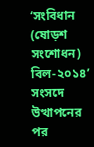‘সংবিধান (ষোড়শ সংশোধন) বিল-২০১৪’ সংসদে উত্থাপনের পর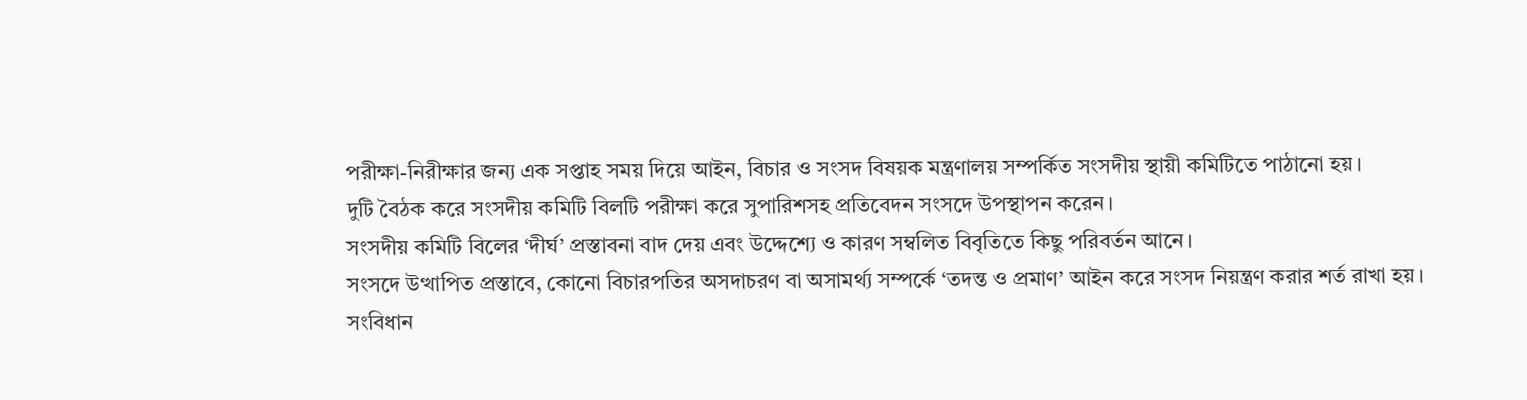পরীক্ষা-নিরীক্ষার জন্য এক সপ্তাহ সময় দিয়ে আইন, বিচার ও সংসদ বিষয়ক মন্ত্রণালয় সম্পর্কিত সংসদীয় স্থায়ী কমিটিতে পাঠানো হয়।
দুটি বৈঠক করে সংসদীয় কমিটি বিলটি পরীক্ষা করে সুপারিশসহ প্রতিবেদন সংসদে উপস্থাপন করেন।
সংসদীয় কমিটি বিলের ‘দীর্ঘ’ প্রস্তাবনা বাদ দেয় এবং উদ্দেশ্যে ও কারণ সম্বলিত বিবৃতিতে কিছু পরিবর্তন আনে।
সংসদে উত্থাপিত প্রস্তাবে, কোনো বিচারপতির অসদাচরণ বা অসামর্থ্য সম্পর্কে ‘তদন্ত ও প্রমাণ’ আইন করে সংসদ নিয়ন্ত্রণ করার শর্ত রাখা হয়।
সংবিধান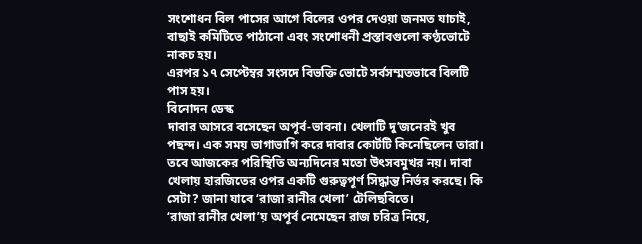সংশোধন বিল পাসের আগে বিলের ওপর দেওয়া জনমত যাচাই, বাছাই কমিটিতে পাঠানো এবং সংশোধনী প্রস্তাবগুলো কণ্ঠভোটে নাকচ হয়।
এরপর ১৭ সেপ্টেম্বর সংসদে বিভক্তি ভোটে সর্বসম্মতভাবে বিলটি পাস হয়।
বিনোদন ডেস্ক
দাবার আসরে বসেছেন অপূর্ব-ভাবনা। খেলাটি দু’জনেরই খুব পছন্দ। এক সময় ভাগাভাগি করে দাবার কোর্টটি কিনেছিলেন তারা। তবে আজকের পরিস্থিতি অন্যদিনের মতো উৎসবমুখর নয়। দাবা খেলায় হারজিতের ওপর একটি গুরুত্বপূর্ণ সিদ্ধান্ত নির্ভর করছে। কি সেটা? জানা যাবে ‘রাজা রানীর খেলা’ টেলিছবিতে।
‘রাজা রানীর খেলা’য় অপূর্ব নেমেছেন রাজ চরিত্র নিয়ে,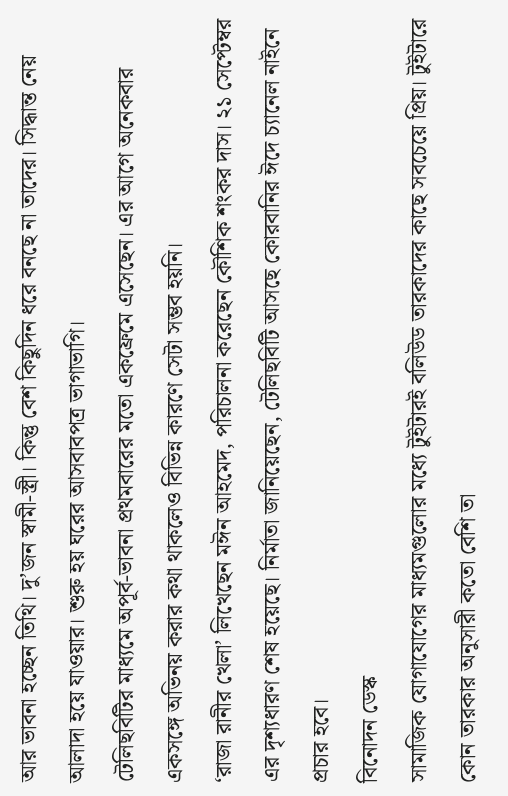আর ভাবনা হচ্ছেন তিথি। দু’জন স্বামী-স্ত্রী। কিন্তু বেশ কিছুদিন ধরে বনছে না তাদের। সিদ্ধান্ত নেয় আলাদা হয়ে যাওয়ার। শুরু হয় ঘরের আসবাবপত্র ভাগাভাগি।
টেলিছবিটির মাধ্যমে অপূর্ব-ভাবনা প্রথমবারের মতো একফ্রেমে এসেছেন। এর আগে অনেকবার একসঙ্গে অভিনয় করার কথা থাকলেও বিভিন্ন কারণে সেটা সম্ভব হয়নি।
‘রাজা রানীর খেলা’ লিখেছেন মঈন আহমেদ, পরিচালনা করেছেন কৌশিক শংকর দাস। ২১ সেপ্টেম্বর এর দৃশ্যধারণ শেষ হয়েছে। নির্মাতা জানিয়েছেন, টেলিছবিটি আসছে কোরবানির ঈদে চ্যানেল নাইনে প্রচার হবে।
বিনোদন ডেস্ক
সামাজিক যোগাযোগের মাধ্যমগুলোর মধ্যে টুইটারই বলিউড তারকাদের কাছে সবচেয়ে প্রিয়। টুইটারে কোন তারকার অনুসারী কতো বেশি তা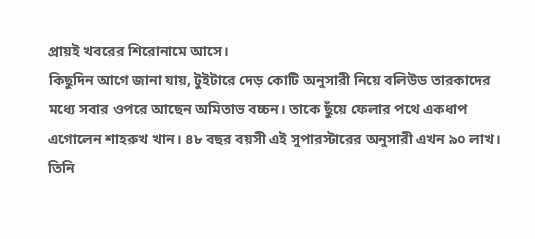প্রায়ই খবরের শিরোনামে আসে।
কিছুদিন আগে জানা যায়, টুইটারে দেড় কোটি অনুসারী নিয়ে বলিউড তারকাদের মধ্যে সবার ওপরে আছেন অমিতাভ বচ্চন। তাকে ছুঁয়ে ফেলার পথে একধাপ এগোলেন শাহরুখ খান। ৪৮ বছর বয়সী এই সুপারস্টারের অনুসারী এখন ৯০ লাখ। তিনি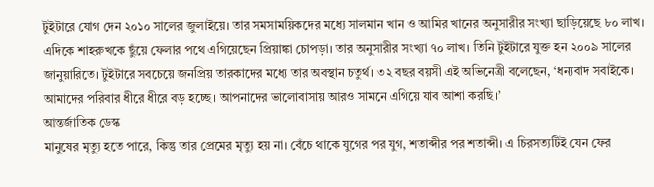টুইটারে যোগ দেন ২০১০ সালের জুলাইয়ে। তার সমসাময়িকদের মধ্যে সালমান খান ও আমির খানের অনুসারীর সংখ্যা ছাড়িয়েছে ৮০ লাখ।
এদিকে শাহরুখকে ছুঁয়ে ফেলার পথে এগিয়েছেন প্রিয়াঙ্কা চোপড়া। তার অনুসারীর সংখ্যা ৭০ লাখ। তিনি টুইটারে যুক্ত হন ২০০৯ সালের জানুয়ারিতে। টুইটারে সবচেয়ে জনপ্রিয় তারকাদের মধ্যে তার অবস্থান চতুর্থ। ৩২ বছর বয়সী এই অভিনেত্রী বলেছেন, ‘ধন্যবাদ সবাইকে। আমাদের পরিবার ধীরে ধীরে বড় হচ্ছে। আপনাদের ভালোবাসায় আরও সামনে এগিয়ে যাব আশা করছি।’
আন্তর্জাতিক ডেস্ক
মানুষের মৃত্যু হতে পারে, কিন্তু তার প্রেমের মৃত্যু হয় না। বেঁচে থাকে যুগের পর যুগ, শতাব্দীর পর শতাব্দী। এ চিরসত্যটিই যেন ফের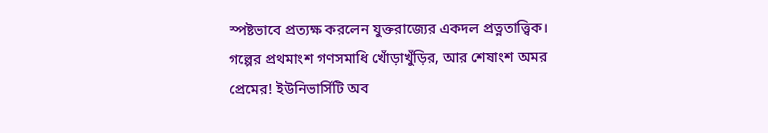স্পষ্টভাবে প্রত্যক্ষ করলেন যুক্তরাজ্যের একদল প্রত্নতাত্ত্বিক।
গল্পের প্রথমাংশ গণসমাধি খোঁড়াখুঁড়ির, আর শেষাংশ অমর প্রেমের! ইউনিভার্সিটি অব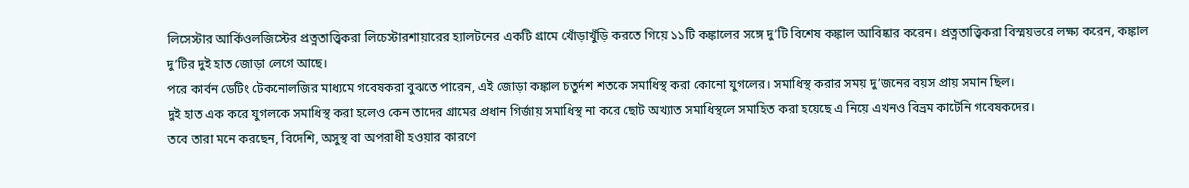লিসেস্টার আর্কিওলজিস্টের প্রত্নতাত্ত্বিকরা লিচেস্টারশায়ারের হ্যালটনের একটি গ্রামে খোঁড়াখুঁড়ি করতে গিয়ে ১১টি কঙ্কালের সঙ্গে দু’টি বিশেষ কঙ্কাল আবিষ্কার করেন। প্রত্নতাত্ত্বিকরা বিস্ময়ভরে লক্ষ্য করেন, কঙ্কাল দু’টির দুই হাত জোড়া লেগে আছে।
পরে কার্বন ডেটিং টেকনোলজির মাধ্যমে গবেষকরা বুঝতে পারেন, এই জোড়া কঙ্কাল চতুর্দশ শতকে সমাধিস্থ করা কোনো যুগলের। সমাধিস্থ করার সময় দু’জনের বয়স প্রায় সমান ছিল।
দুই হাত এক করে যুগলকে সমাধিস্থ করা হলেও কেন তাদের গ্রামের প্রধান গির্জায় সমাধিস্থ না করে ছোট অখ্যাত সমাধিস্থলে সমাহিত করা হয়েছে এ নিয়ে এখনও বিভ্রম কাটেনি গবেষকদের।
তবে তারা মনে করছেন, বিদেশি, অসুস্থ বা অপরাধী হওয়ার কারণে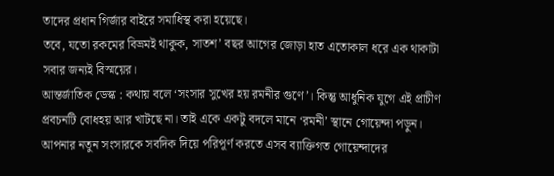তাদের প্রধান গির্জার বাইরে সমাধিস্থ করা হয়েছে।
তবে, যতো রকমের বিভ্রমই থাকুক, সাতশ’ বছর আগের জোড়া হাত এতোকাল ধরে এক থাকাটা সবার জন্যই বিস্ময়ের।
আন্তর্জাতিক ডেস্ক : কথায় বলে ‘সংসার সুখের হয় রমনীর গুণে’। কিন্তু আধুনিক যুগে এই প্রাচীণ প্রবচনটি বোধহয় আর খাটছে না। তাই একে একটু বদলে মানে ‘রমনী’ স্থানে গোয়েন্দা পড়ুন। আপনার নতুন সংসারকে সবদিক দিয়ে পরিপূর্ণ করতে এসব ব্যাক্তিগত গোয়েন্দাদের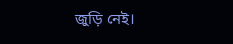জুড়ি নেই।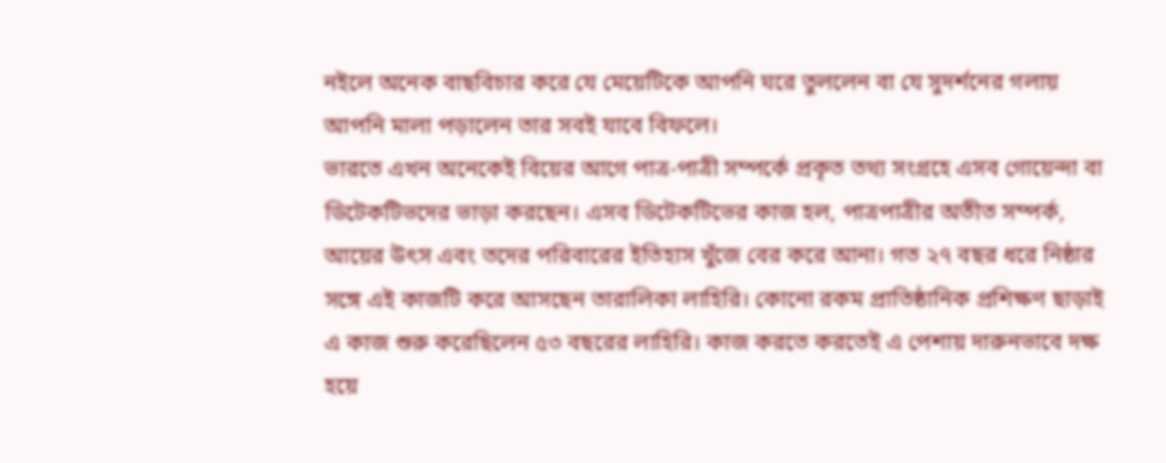নইলে অনেক বাছবিচার করে যে মেয়েটিকে আপনি ঘরে তুললেন বা যে সুদর্শনের গলায় আপনি মালা পড়ালেন তার সবই যাবে বিফলে।
ভারতে এখন অনেকেই বিয়ের আগে পাত্র-পাত্রী সম্পর্কে প্রকৃত তথ্য সংগ্রহে এসব গোয়েন্দা বা ডিটেকটিভদের ভাড়া করছেন। এসব ডিটেকটিভের কাজ হল, পাত্রপাত্রীর অতীত সম্পর্ক, আয়ের উৎস এবং তদের পরিবারের ইতিহাস খুঁজে বের করে আনা। গত ২৭ বছর ধরে নিষ্ঠার সঙ্গে এই কাজটি করে আসছেন তারালিকা লাহিরি। কোনো রকম প্রাতিষ্ঠানিক প্রশিক্ষণ ছাড়াই এ কাজ শুরু করেছিলেন ৫৩ বছরের লাহিরি। কাজ করতে করতেই এ পেশায় দারুনভাবে দক্ষ হয়ে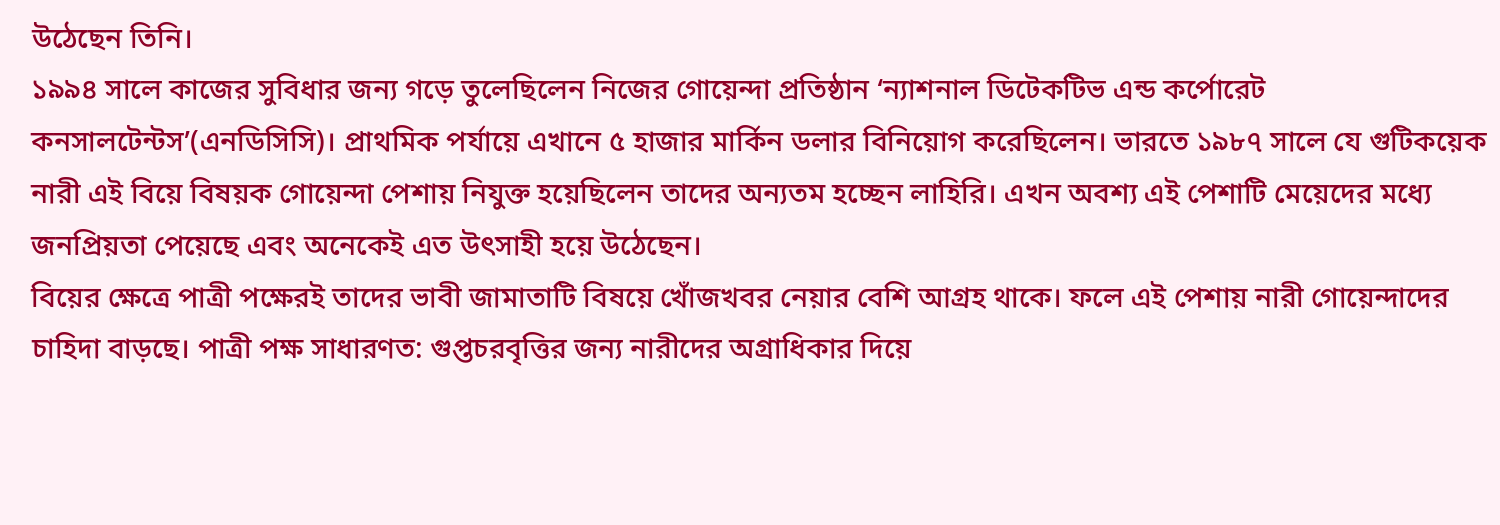উঠেছেন তিনি।
১৯৯৪ সালে কাজের সুবিধার জন্য গড়ে তুলেছিলেন নিজের গোয়েন্দা প্রতিষ্ঠান ‘ন্যাশনাল ডিটেকটিভ এন্ড কর্পোরেট কনসালটেন্টস’(এনডিসিসি)। প্রাথমিক পর্যায়ে এখানে ৫ হাজার মার্কিন ডলার বিনিয়োগ করেছিলেন। ভারতে ১৯৮৭ সালে যে গুটিকয়েক নারী এই বিয়ে বিষয়ক গোয়েন্দা পেশায় নিযুক্ত হয়েছিলেন তাদের অন্যতম হচ্ছেন লাহিরি। এখন অবশ্য এই পেশাটি মেয়েদের মধ্যে জনপ্রিয়তা পেয়েছে এবং অনেকেই এত উৎসাহী হয়ে উঠেছেন।
বিয়ের ক্ষেত্রে পাত্রী পক্ষেরই তাদের ভাবী জামাতাটি বিষয়ে খোঁজখবর নেয়ার বেশি আগ্রহ থাকে। ফলে এই পেশায় নারী গোয়েন্দাদের চাহিদা বাড়ছে। পাত্রী পক্ষ সাধারণত: গুপ্তচরবৃত্তির জন্য নারীদের অগ্রাধিকার দিয়ে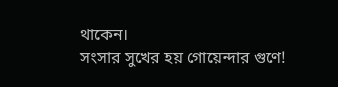থাকেন।
সংসার সুখের হয় গোয়েন্দার গুণে!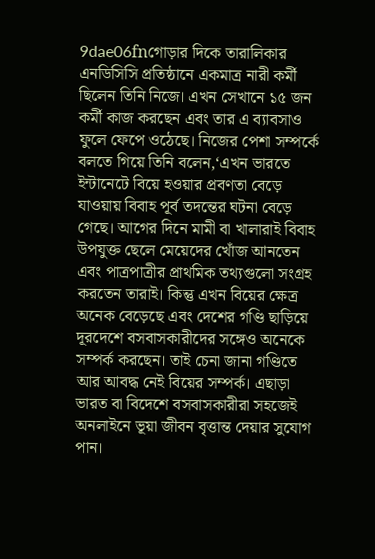9dae06fnগোড়ার দিকে তারালিকার এনডিসিসি প্রতিষ্ঠানে একমাত্র নারী কর্মী ছিলেন তিনি নিজে। এখন সেখানে ১৫ জন কর্মী কাজ করছেন এবং তার এ ব্যাবসাও ফুলে ফেপে ওঠেছে। নিজের পেশা সম্পর্কে বলতে গিয়ে তিনি বলেন,‘এখন ভারতে ইন্টানেটে বিয়ে হওয়ার প্রবণতা বেড়ে যাওয়ায় বিবাহ পূর্ব তদন্তের ঘটনা বেড়ে গেছে। আগের দিনে মামী বা খালারাই বিবাহ উপযুক্ত ছেলে মেয়েদের খোঁজ আনতেন এবং পাত্রপাত্রীর প্রাথমিক তথ্যগুলো সংগ্রহ করতেন তারাই। কিন্তু এখন বিয়ের ক্ষেত্র অনেক বেড়েছে এবং দেশের গণ্ডি ছাড়িয়ে দূরদেশে বসবাসকারীদের সঙ্গেও অনেকে সম্পর্ক করছেন। তাই চেনা জানা গণ্ডিতে আর আবদ্ধ নেই বিয়ের সম্পর্ক। এছাড়া ভারত বা বিদেশে বসবাসকারীরা সহজেই অনলাইনে ভূয়া জীবন বৃত্তান্ত দেয়ার সুযোগ পান।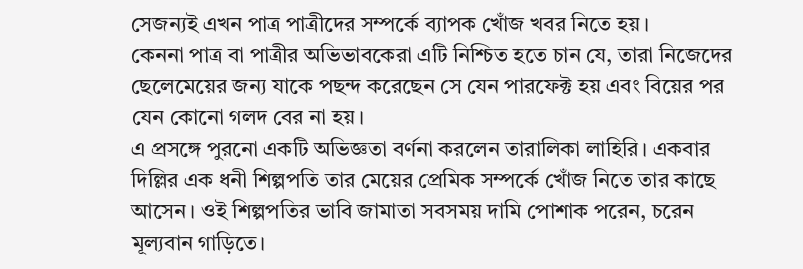সেজন্যই এখন পাত্র পাত্রীদের সম্পর্কে ব্যাপক খোঁজ খবর নিতে হয়।
কেননা পাত্র বা পাত্রীর অভিভাবকেরা এটি নিশ্চিত হতে চান যে, তারা নিজেদের ছেলেমেয়ের জন্য যাকে পছন্দ করেছেন সে যেন পারফেক্ট হয় এবং বিয়ের পর যেন কোনো গলদ বের না হয়।
এ প্রসঙ্গে পুরনো একটি অভিজ্ঞতা বর্ণনা করলেন তারালিকা লাহিরি। একবার দিল্লির এক ধনী শিল্পপতি তার মেয়ের প্রেমিক সম্পর্কে খোঁজ নিতে তার কাছে আসেন। ওই শিল্পপতির ভাবি জামাতা সবসময় দামি পোশাক পরেন, চরেন মূল্যবান গাড়িতে।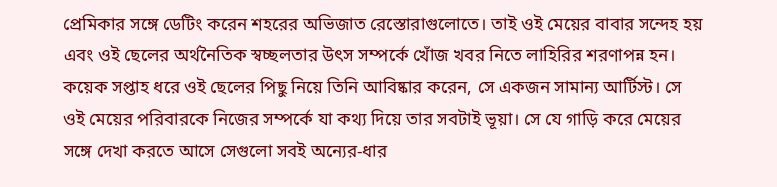প্রেমিকার সঙ্গে ডেটিং করেন শহরের অভিজাত রেস্তোরাগুলোতে। তাই ওই মেয়ের বাবার সন্দেহ হয় এবং ওই ছেলের অর্থনৈতিক স্বচ্ছলতার উৎস সম্পর্কে খোঁজ খবর নিতে লাহিরির শরণাপন্ন হন। কয়েক সপ্তাহ ধরে ওই ছেলের পিছু নিয়ে তিনি আবিষ্কার করেন, সে একজন সামান্য আর্টিস্ট। সে ওই মেয়ের পরিবারকে নিজের সম্পর্কে যা কথ্য দিয়ে তার সবটাই ভূয়া। সে যে গাড়ি করে মেয়ের সঙ্গে দেখা করতে আসে সেগুলো সবই অন্যের-ধার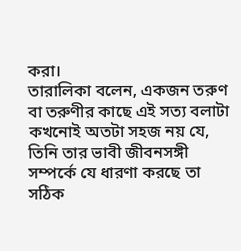করা।
তারালিকা বলেন, একজন তরুণ বা তরুণীর কাছে এই সত্য বলাটা কখনোই অতটা সহজ নয় যে, তিনি তার ভাবী জীবনসঙ্গী সম্পর্কে যে ধারণা করছে তা সঠিক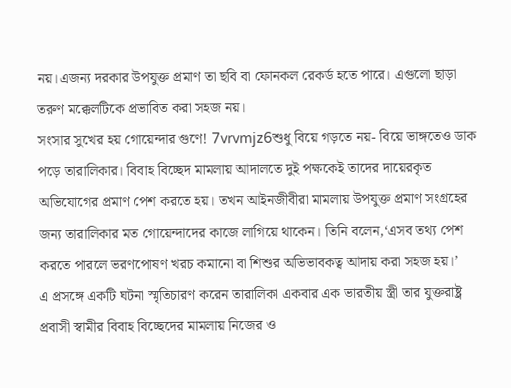নয়।এজন্য দরকার উপযুক্ত প্রমাণ তা ছবি বা ফোনকল রেকর্ড হতে পারে। এগুলো ছাড়া তরুণ মক্কেলটিকে প্রভাবিত করা সহজ নয়।
সংসার সুখের হয় গোয়েন্দার গুণে! 7vrvmjz6শুধু বিয়ে গড়তে নয়- বিয়ে ভাঙ্গতেও ডাক পড়ে তারালিকার। বিবাহ বিচ্ছেদ মামলায় আদালতে দুই পক্ষকেই তাদের দায়েরকৃত অভিযোগের প্রমাণ পেশ করতে হয়। তখন আইনজীবীরা মামলায় উপযুক্ত প্রমাণ সংগ্রহের জন্য তারালিকার মত গোয়েন্দাদের কাজে লাগিয়ে থাকেন। তিনি বলেন,‘এসব তথ্য পেশ করতে পারলে ভরণপোষণ খরচ কমানো বা শিশুর অভিভাবকত্ব আদায় করা সহজ হয়।’
এ প্রসঙ্গে একটি ঘটনা স্মৃতিচারণ করেন তারালিকা একবার এক ভারতীয় স্ত্রী তার যুক্তরাষ্ট্র প্রবাসী স্বামীর বিবাহ বিচ্ছেদের মামলায় নিজের ও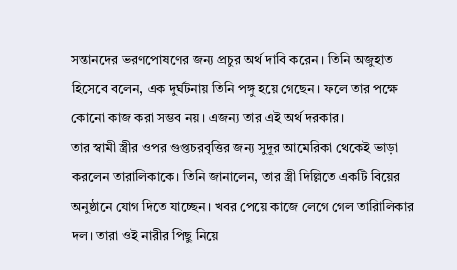সন্তানদের ভরণপোষণের জন্য প্রচুর অর্থ দাবি করেন। তিনি অজুহাত হিসেবে বলেন, এক দুর্ঘটনায় তিনি পঙ্গু হয়ে গেছেন। ফলে তার পক্ষে কোনো কাজ করা সম্ভব নয়। এজন্য তার এই অর্থ দরকার।
তার স্বামী স্ত্রীর ওপর গুপ্তচরবৃত্তির জন্য সুদূর আমেরিকা থেকেই ভাড়া করলেন তারালিকাকে। তিনি জানালেন, তার স্ত্রী দিল্লিতে একটি বিয়ের অনুষ্ঠানে যোগ দিতে যাচ্ছেন। খবর পেয়ে কাজে লেগে গেল তারিালিকার দল। তারা ওই নারীর পিছু নিয়ে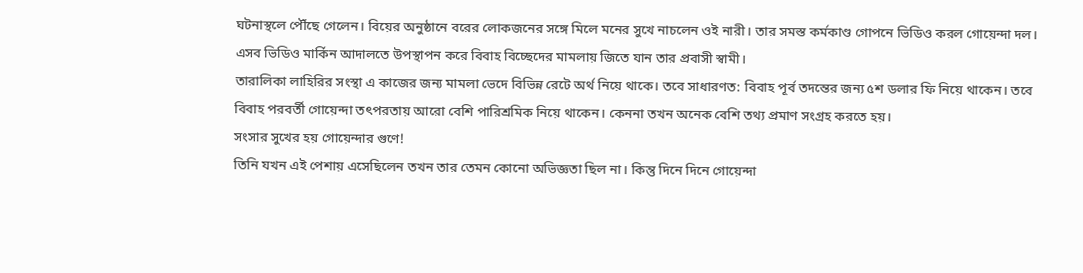ঘটনাস্থলে পৌঁছে গেলেন। বিয়ের অনুষ্ঠানে বরের লোকজনের সঙ্গে মিলে মনের সুখে নাচলেন ওই নারী। তার সমস্ত কর্মকাণ্ড গোপনে ভিডিও করল গোয়েন্দা দল। এসব ভিডিও মার্কিন আদালতে উপস্থাপন করে বিবাহ বিচ্ছেদের মামলায় জিতে যান তার প্রবাসী স্বামী।
তারালিকা লাহিরির সংস্থা এ কাজের জন্য মামলা ভেদে বিভিন্ন রেটে অর্থ নিয়ে থাকে। তবে সাধারণত: বিবাহ পূর্ব তদন্তের জন্য ৫শ ডলার ফি নিয়ে থাকেন। তবে বিবাহ পরবর্তী গোয়েন্দা তৎপরতায় আরো বেশি পারিশ্রমিক নিয়ে থাকেন। কেননা তখন অনেক বেশি তথ্য প্রমাণ সংগ্রহ করতে হয়।
সংসার সুখের হয় গোয়েন্দার গুণে!
তিনি যখন এই পেশায় এসেছিলেন তখন তার তেমন কোনো অভিজ্ঞতা ছিল না। কিন্তু দিনে দিনে গোয়েন্দা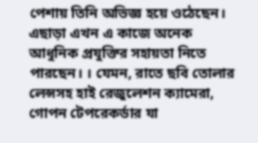পেশায় তিনি অভিজ্ঞ হয়ে ওঠেছেন। এছাড়া এখন এ কাজে অনেক আধুনিক প্রযুক্তির সহায়তা নিতে পারছেন। । যেমন, রাতে ছবি তোলার লেন্সসহ হাই রেজুলেশন ক্যামেরা, গোপন টেপরেকর্ডার যা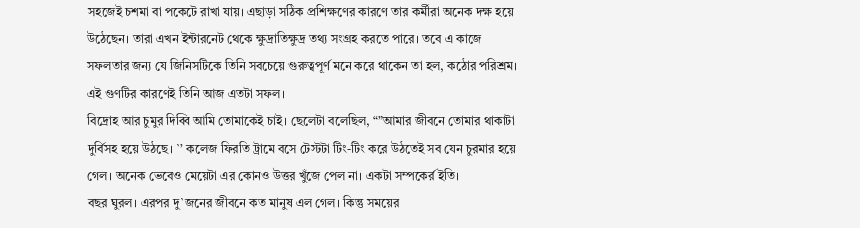সহজেই চশমা বা পকেটে রাখা যায়। এছাড়া সঠিক প্রশিক্ষণের কারণে তার কর্মীরা অনেক দক্ষ হয়ে উঠেছেন। তারা এখন ইন্টারনেট থেকে ক্ষুদ্রাতিক্ষুদ্র তথ্য সংগ্রহ করতে পারে। তবে এ কাজে সফলতার জন্য যে জিনিসটিকে তিনি সবচেয়ে গুরুত্বপূর্ণ মনে করে থাকেন তা হল, কঠোর পরিশ্রম। এই গুণটির কারণেই তিনি আজ এতটা সফল।
বিদ্রোহ আর চুমুর দিব্বি আমি তোমাকেই চাই। ছেলেটা বলেছিল, “”আমার জীবনে তোমার থাকাটা দুর্বিসহ হয়ে উঠছে। `’ কলেজ ফিরতি ট্রামে বসে টেস্টটা টিং-টিং করে উঠতেই সব যেন চুরমার হয়ে গেল। অনেক ভেবেও মেয়েটা এর কোনও উত্তর খুঁজে পেল না। একটা সম্পকের্র ইতি।
বছর ঘুরল। এরপর দু`জনের জীবনে কত মানুষ এল গেল। কিন্তু সময়ের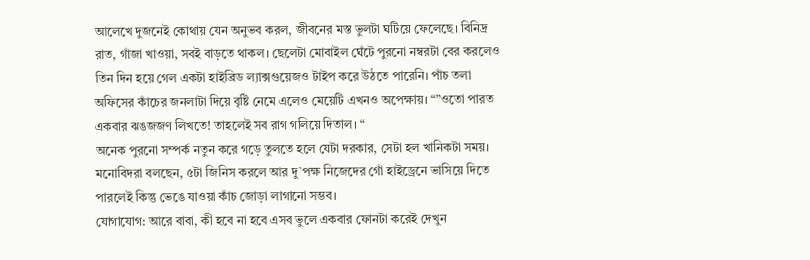আলেখে দুজনেই কোথায় যেন অনুভব করল, জীবনের মস্ত ভুলটা ঘটিয়ে ফেলেছে। বিনিদ্র রাত, গাঁজা খাওয়া, সবই বাড়তে থাকল। ছেলেটা মোবাইল ঘেঁটে পুরনো নম্বরটা বের করলেও তিন দিন হয়ে গেল একটা হাইব্রিড ল্যাক্সগুয়েজও টাইপ করে উঠতে পারেনি। পাঁচ তলা অফিসের কাঁচের জনলাটা দিয়ে বৃষ্টি নেমে এলেও মেয়েটি এখনও অপেক্ষায়। “”ওতো পারত একবার ঝঙজজণ লিখতে! তাহলেই সব রাগ গলিয়ে দিতাল। “
অনেক পুরনো সম্পর্ক নতুন করে গড়ে তুলতে হলে যেটা দরকার, সেটা হল খানিকটা সময়। মনোবিদরা বলছেন, ৫টা জিনিস করলে আর দু`পক্ষ নিজেদের গোঁ হাইড্রেনে ভাসিয়ে দিতে পারলেই কিন্তু ভেঙে যাওয়া কাঁচ জোড়া লাগানো সম্ভব।
যোগাযোগ: আরে বাবা, কী হবে না হবে এসব ভুলে একবার ফোনটা করেই দেখুন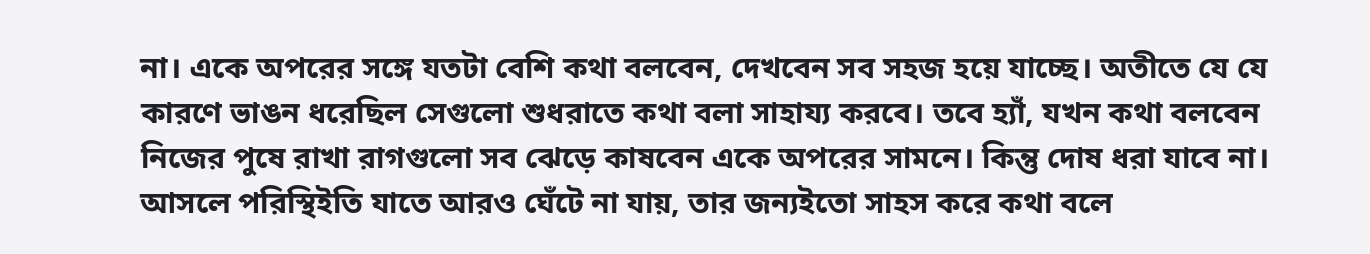না। একে অপরের সঙ্গে যতটা বেশি কথা বলবেন, দেখবেন সব সহজ হয়ে যাচ্ছে। অতীতে যে যে কারণে ভাঙন ধরেছিল সেগুলো শুধরাতে কথা বলা সাহায্য করবে। তবে হ্যাঁ, যখন কথা বলবেন নিজের পুষে রাখা রাগগুলো সব ঝেড়ে কাষবেন একে অপরের সামনে। কিন্তু দোষ ধরা যাবে না। আসলে পরিস্থিইতি যাতে আরও ঘেঁটে না যায়, তার জন্যইতো সাহস করে কথা বলে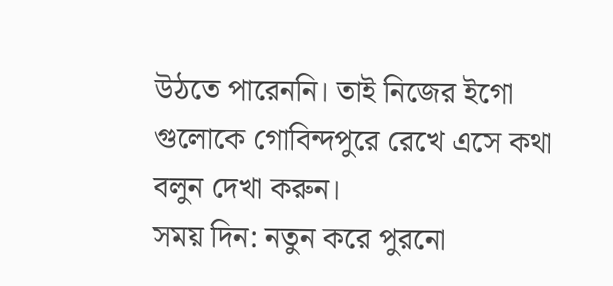উঠতে পারেননি। তাই নিজের ইগো গুলোকে গোবিন্দপুরে রেখে এসে কথা বলুন দেখা করুন।
সময় দিন: নতুন করে পুরনো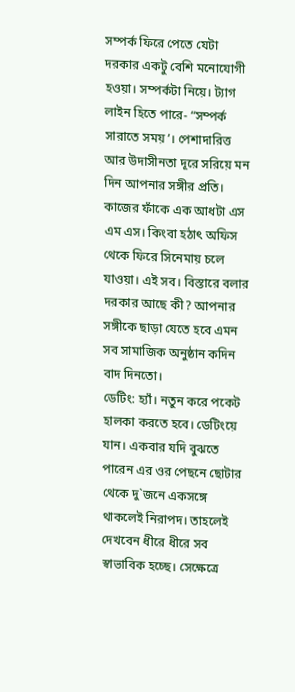সম্পর্ক ফিরে পেতে যেটা দরকার একটু বেশি মনোযোগী হওয়া। সম্পর্কটা নিয়ে। ট্যাগ লাইন হিতে পারে- “সম্পর্ক সারাতে সময়’। পেশাদারিত্ত আর উদাসীনতা দূরে সরিয়ে মন দিন আপনার সঙ্গীর প্রতি। কাজের ফাঁকে এক আধটা এস এম এস। কিংবা হঠাৎ অফিস থেকে ফিরে সিনেমায় চলে যাওয়া। এই সব। বিস্তারে বলার দরকার আছে কী? আপনার সঙ্গীকে ছাড়া যেতে হবে এমন সব সামাজিক অনুষ্ঠান কদিন বাদ দিনতো।
ডেটিং: হ্যাঁ। নতুন করে পকেট হালকা করতে হবে। ডেটিংয়ে যান। একবার যদি বুঝতে পারেন এর ওর পেছনে ছোটার থেকে দু`জনে একসঙ্গে থাকলেই নিরাপদ। তাহলেই দেখবেন ধীরে ধীরে সব স্বাভাবিক হচ্ছে। সেক্ষেত্রে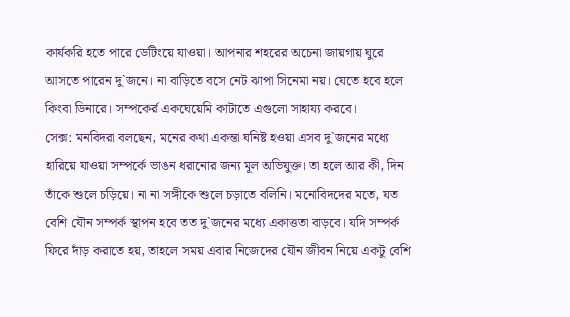কার্যকরি হতে পারে ডেটিংয়ে যাওয়া। আপনার শহরের অচেনা জায়গায় ঘুরে আসতে পারেন দু`জনে। না বাড়িতে বসে নেট ঝাপা সিনেমা নয়। যেতে হবে হলে কিংবা ডিনারে। সম্পকের্র একঘেয়েমি কাটাতে এগুলো সাহায্য করবে।
সেক্স: মনবিদরা বলছেন, মনের কথা একন্তা ঘনিষ্ট হওয়া এসব দু`জনের মধ্যে হারিয়ে যাওয়া সম্পর্কে ভাঙন ধরানোর জন্য মূল অভিযুক্ত। তা হলে আর কী, দিন তাঁকে শুলে চড়িয়ে। না না সঙ্গীকে শুলে চড়াতে বলিনি। মনোবিদদের মতে, যত বেশি যৌন সম্পর্ক স্থাপন হবে তত দু`জনের মধ্যে একাত্ততা বাড়বে। যদি সম্পর্ক ফিরে দাঁড় করাতে হয়, তাহলে সময় এবার নিজেদের যৌন জীবন নিয়ে একটু বেশি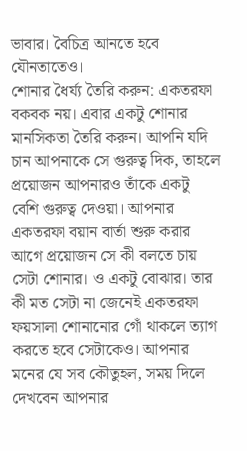ভাবার। বৈচিত্র আনতে হবে যৌনতাতেও।
শোনার ধৈর্য্য তৈরি করুন: একতরফা বকবক নয়। এবার একটু শোনার মানসিকতা তৈরি করুন। আপনি যদি চান আপনাকে সে গুরুত্ব দিক, তাহলে প্রয়োজন আপনারও তাঁকে একটু বেশি গুরুত্ব দেওয়া। আপনার একতরফা বয়ান বার্তা শুরু করার আগে প্রয়োজন সে কী বলতে চায় সেটা শোনার। ও একটু বোঝার। তার কী মত সেটা না জেনেই একতরফা ফয়সালা শোনানোর গোঁ থাকলে ত্যাগ করতে হবে সেটাকেও। আপনার মনের যে সব কৌতুহল, সময় দিলে দেখবেন আপনার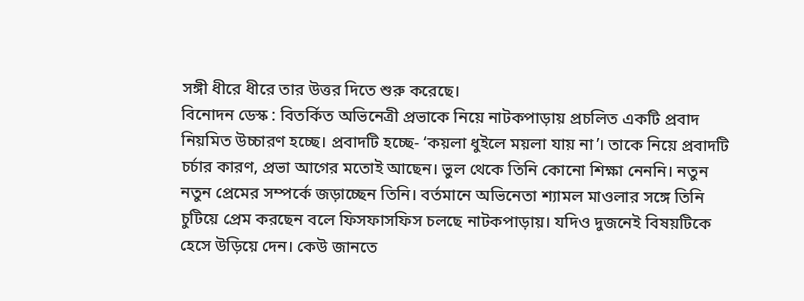সঙ্গী ধীরে ধীরে তার উত্তর দিতে শুরু করেছে।
বিনোদন ডেস্ক : বিতর্কিত অভিনেত্রী প্রভাকে নিয়ে নাটকপাড়ায় প্রচলিত একটি প্রবাদ নিয়মিত উচ্চারণ হচ্ছে। প্রবাদটি হচ্ছে- ‘কয়লা ধুইলে ময়লা যায় না’। তাকে নিয়ে প্রবাদটি চর্চার কারণ, প্রভা আগের মতোই আছেন। ভুল থেকে তিনি কোনো শিক্ষা নেননি। নতুন নতুন প্রেমের সম্পর্কে জড়াচ্ছেন তিনি। বর্তমানে অভিনেতা শ্যামল মাওলার সঙ্গে তিনি চুটিয়ে প্রেম করছেন বলে ফিসফাসফিস চলছে নাটকপাড়ায়। যদিও দুজনেই বিষয়টিকে হেসে উড়িয়ে দেন। কেউ জানতে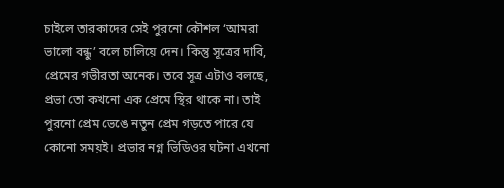চাইলে তারকাদের সেই পুরনো কৌশল ‘আমরা ভালো বন্ধু’ বলে চালিয়ে দেন। কিন্তু সূত্রের দাবি, প্রেমের গভীরতা অনেক। তবে সূত্র এটাও বলছে, প্রভা তো কখনো এক প্রেমে স্থির থাকে না। তাই পুরনো প্রেম ভেঙে নতুন প্রেম গড়তে পারে যে কোনো সময়ই। প্রভার নগ্ন ভিডিওর ঘটনা এখনো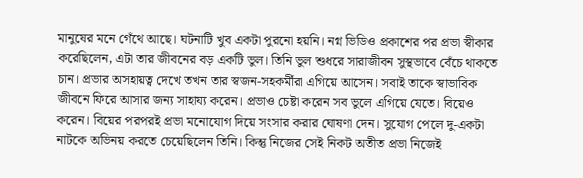মানুষের মনে গেঁথে আছে। ঘটনাটি খুব একটা পুরনো হয়নি। নগ্ন ভিডিও প্রকাশের পর প্রভা স্বীকার করেছিলেন, এটা তার জীবনের বড় একটি ভুল। তিনি ভুল শুধরে সারাজীবন সুস্থভাবে বেঁচে থাকতে চান। প্রভার অসহায়ত্ব দেখে তখন তার স্বজন-সহকর্মীরা এগিয়ে আসেন। সবাই তাকে স্বাভাবিক জীবনে ফিরে আসার জন্য সাহায্য করেন। প্রভাও চেষ্টা করেন সব ভুলে এগিয়ে যেতে। বিয়েও করেন। বিয়ের পরপরই প্রভা মনোযোগ দিয়ে সংসার করার ঘোষণা দেন। সুযোগ পেলে দু-একটা নাটকে অভিনয় করতে চেয়েছিলেন তিনি। কিন্তু নিজের সেই নিকট অতীত প্রভা নিজেই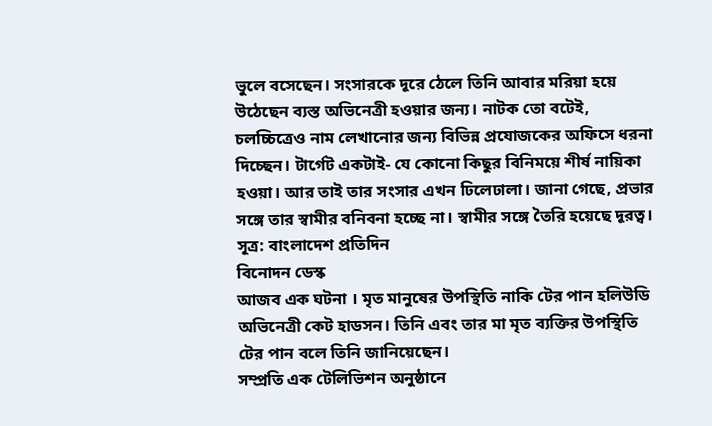ভুলে বসেছেন। সংসারকে দূরে ঠেলে তিনি আবার মরিয়া হয়ে উঠেছেন ব্যস্ত অভিনেত্রী হওয়ার জন্য। নাটক তো বটেই, চলচ্চিত্রেও নাম লেখানোর জন্য বিভিন্ন প্রযোজকের অফিসে ধরনা দিচ্ছেন। টার্গেট একটাই- যে কোনো কিছুর বিনিময়ে শীর্ষ নায়িকা হওয়া। আর তাই তার সংসার এখন ঢিলেঢালা। জানা গেছে, প্রভার সঙ্গে তার স্বামীর বনিবনা হচ্ছে না। স্বামীর সঙ্গে তৈরি হয়েছে দূরত্ব। সূত্র: বাংলাদেশ প্রতিদিন
বিনোদন ডেস্ক
আজব এক ঘটনা । মৃত মানুষের উপস্থিতি নাকি টের পান হলিউডি অভিনেত্রী কেট হাডসন। তিনি এবং তার মা মৃত ব্যক্তির উপস্থিতি টের পান বলে তিনি জানিয়েছেন।
সম্প্রতি এক টেলিভিশন অনুষ্ঠানে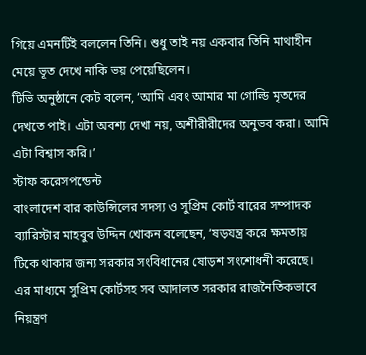গিয়ে এমনটিই বললেন তিনি। শুধু তাই নয় একবার তিনি মাথাহীন মেয়ে ভূত দেখে নাকি ভয় পেয়েছিলেন।
টিভি অনুষ্ঠানে কেট বলেন, ‘আমি এবং আমার মা গোল্ডি মৃতদের দেখতে পাই। এটা অবশ্য দেখা নয়, অশীরীরীদের অনুভব করা। আমি এটা বিশ্বাস করি।’
স্টাফ করেসপন্ডেন্ট
বাংলাদেশ বার কাউন্সিলের সদস্য ও সুপ্রিম কোর্ট বারের সম্পাদক ব্যারিস্টার মাহবুব উদ্দিন খোকন বলেছেন, ‘ষড়যন্ত্র করে ক্ষমতায় টিকে থাকার জন্য সরকার সংবিধানের ষোড়শ সংশোধনী করেছে। এর মাধ্যমে সুপ্রিম কোর্টসহ সব আদালত সরকার রাজনৈতিকভাবে নিয়ন্ত্রণ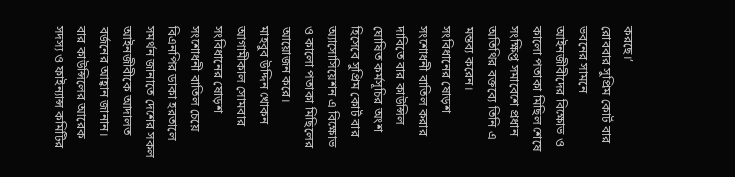করছে।’
রোববার সুপ্রিম কোর্ট বার ভবনের সামনে আইনজীবীদের বিক্ষোভ ও কালো পতাকা মিছিল শেষে সংক্ষিপ্ত সমাবেশে প্রধান অতিথির বক্তব্যে তিনি এ মন্তব্য করেন।
সংবিধানের ষোড়শ সংশোধনী বাতিল করার দাবিতে বার কাউন্সিল ঘোষিত কর্মসূচির অংশ হিসেবে সুপ্রিম কোর্ট বার অ্যাসোসিয়েশন এ বিক্ষোভ ও কালো পতাকা মিছিলের আয়োজন করে।
মাহবুব উদ্দিন খোকন আগামীকাল সোমবার সংবিধানের ষোড়শ সংশোধনী বাতিল চেয়ে বিএনপির ডাকা হরতালে সমর্থন জানাতে দেশের সকল আইনজীবীকে আদালত বর্জনের আহ্বান জানান।
বার কাউন্সিলের আরেক সদস্য ও ফাইন্যান্স কমিটির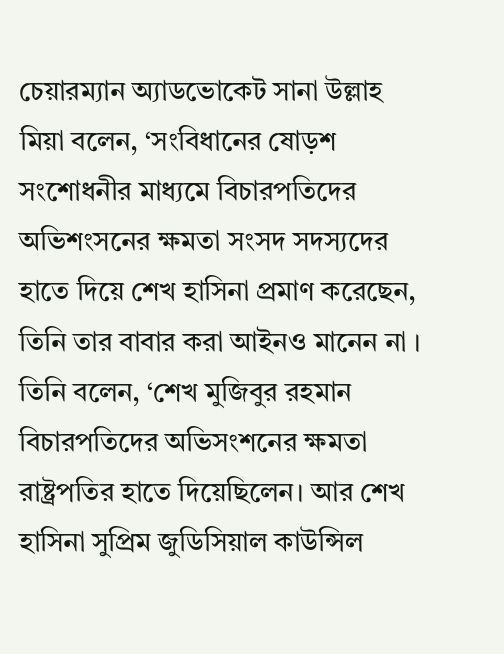চেয়ারম্যান অ্যাডভোকেট সানা উল্লাহ মিয়া বলেন, ‘সংবিধানের ষোড়শ সংশোধনীর মাধ্যমে বিচারপতিদের অভিশংসনের ক্ষমতা সংসদ সদস্যদের হাতে দিয়ে শেখ হাসিনা প্রমাণ করেছেন, তিনি তার বাবার করা আইনও মানেন না ।
তিনি বলেন, ‘শেখ মুজিবুর রহমান বিচারপতিদের অভিসংশনের ক্ষমতা রাষ্ট্রপতির হাতে দিয়েছিলেন। আর শেখ হাসিনা সুপ্রিম জুডিসিয়াল কাউন্সিল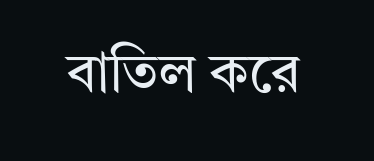বাতিল করে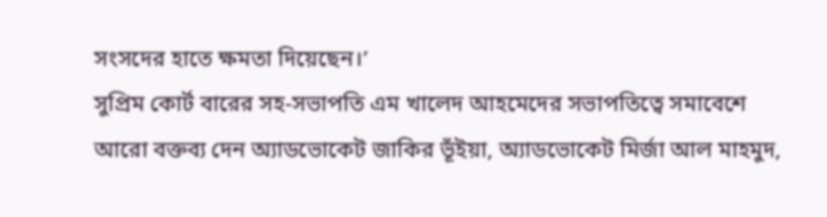সংসদের হাতে ক্ষমতা দিয়েছেন।’
সুপ্রিম কোর্ট বারের সহ-সভাপতি এম খালেদ আহমেদের সভাপতিত্বে সমাবেশে আরো বক্তব্য দেন অ্যাডভোকেট জাকির ভূঁইয়া, অ্যাডভোকেট মির্জা আল মাহমুদ,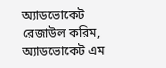অ্যাডভোকেট রেজাউল করিম, অ্যাডভোকেট এম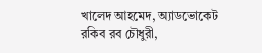খালেদ আহমেদ, অ্যাডভোকেট রকিব রব চৌধুরী,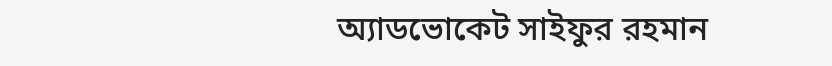অ্যাডভোকেট সাইফুর রহমান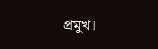প্রমুখ।